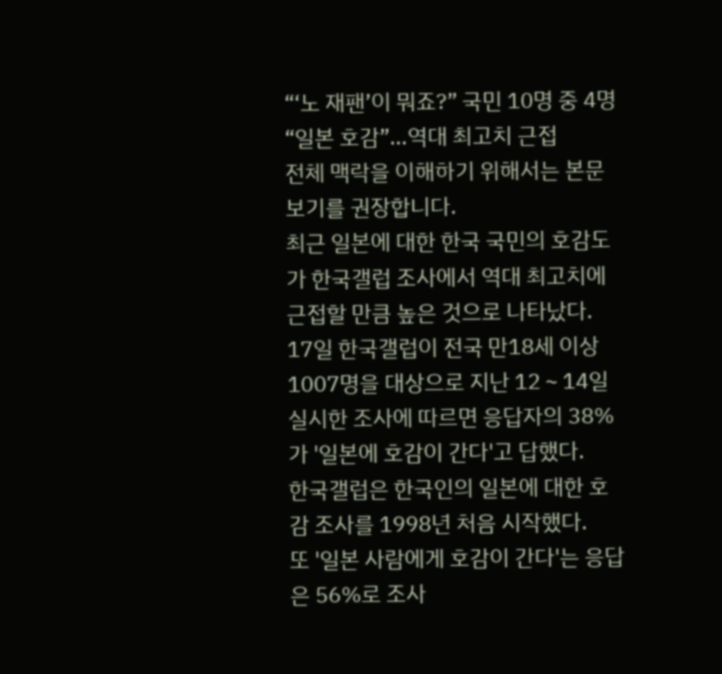“‘노 재팬’이 뭐죠?” 국민 10명 중 4명 “일본 호감”…역대 최고치 근접
전체 맥락을 이해하기 위해서는 본문 보기를 권장합니다.
최근 일본에 대한 한국 국민의 호감도가 한국갤럽 조사에서 역대 최고치에 근접할 만큼 높은 것으로 나타났다.
17일 한국갤럽이 전국 만18세 이상 1007명을 대상으로 지난 12∼14일 실시한 조사에 따르면 응답자의 38%가 '일본에 호감이 간다'고 답했다.
한국갤럽은 한국인의 일본에 대한 호감 조사를 1998년 처음 시작했다.
또 '일본 사람에게 호감이 간다'는 응답은 56%로 조사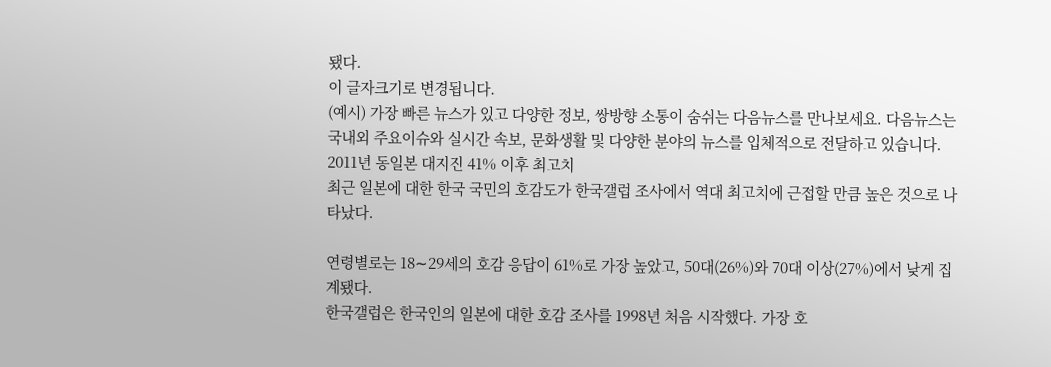됐다.
이 글자크기로 변경됩니다.
(예시) 가장 빠른 뉴스가 있고 다양한 정보, 쌍방향 소통이 숨쉬는 다음뉴스를 만나보세요. 다음뉴스는 국내외 주요이슈와 실시간 속보, 문화생활 및 다양한 분야의 뉴스를 입체적으로 전달하고 있습니다.
2011년 동일본 대지진 41% 이후 최고치
최근 일본에 대한 한국 국민의 호감도가 한국갤럽 조사에서 역대 최고치에 근접할 만큼 높은 것으로 나타났다.

연령별로는 18∼29세의 호감 응답이 61%로 가장 높았고, 50대(26%)와 70대 이상(27%)에서 낮게 집계됐다.
한국갤럽은 한국인의 일본에 대한 호감 조사를 1998년 처음 시작했다. 가장 호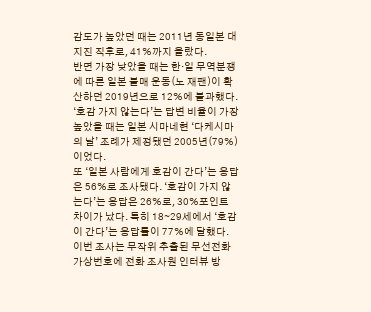감도가 높았던 때는 2011년 동일본 대지진 직후로, 41%까지 올랐다.
반면 가장 낮았을 때는 한·일 무역분쟁에 따른 일본 불매 운동(노 재팬)이 확산하던 2019년으로 12%에 불과했다. ‘호감 가지 않는다’는 답변 비율이 가장 높았을 때는 일본 시마네현 ‘다케시마의 날’ 조례가 제정됐던 2005년(79%)이었다.
또 ‘일본 사람에게 호감이 간다’는 응답은 56%로 조사됐다. ‘호감이 가지 않는다’는 응답은 26%로, 30%포인트 차이가 났다. 특히 18∼29세에서 ‘호감이 간다’는 응답률이 77%에 달했다.
이번 조사는 무작위 추출된 무선전화 가상번호에 전화 조사원 인터뷰 방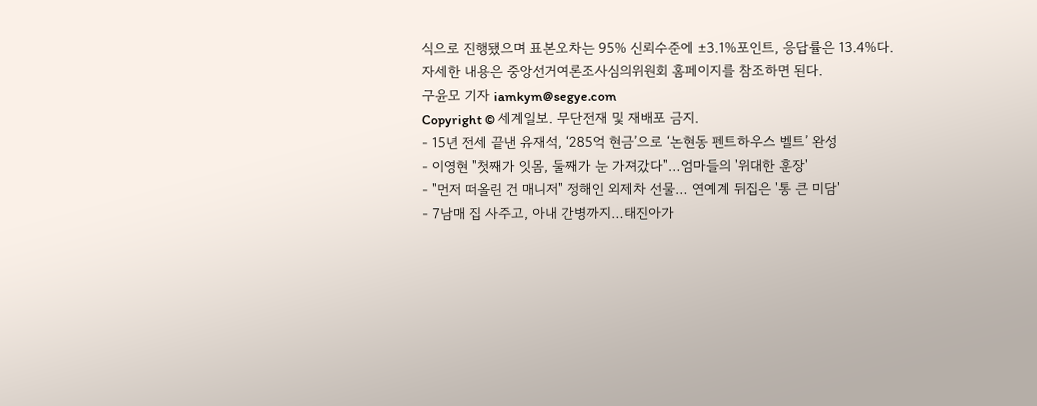식으로 진행됐으며 표본오차는 95% 신뢰수준에 ±3.1%포인트, 응답률은 13.4%다.
자세한 내용은 중앙선거여론조사심의위원회 홈페이지를 참조하면 된다.
구윤모 기자 iamkym@segye.com
Copyright © 세계일보. 무단전재 및 재배포 금지.
- 15년 전세 끝낸 유재석, ‘285억 현금’으로 ‘논현동 펜트하우스 벨트’ 완성
- 이영현 "첫째가 잇몸, 둘째가 눈 가져갔다"…엄마들의 '위대한 훈장'
- "먼저 떠올린 건 매니저" 정해인 외제차 선물… 연예계 뒤집은 '통 큰 미담'
- 7남매 집 사주고, 아내 간병까지…태진아가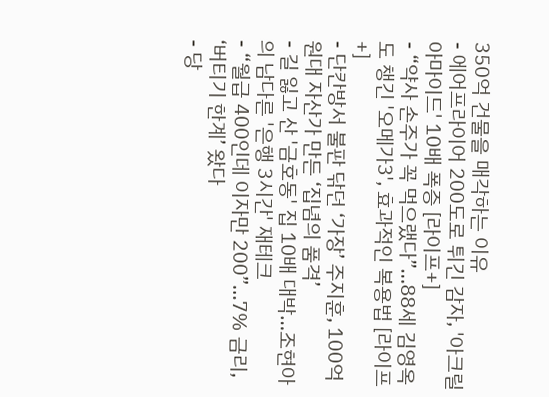350억 건물을 매각하는 이유
- 에어프라이어 200도로 튀긴 감자, '아크릴아마이드' 10배 폭증 [라이프+]
- “약사 손주가 꼭 먹으랬다”…88세 김영옥도 챙긴 '오메가3', 효과적인 복용법 [라이프+]
- 단칸방서 불판 닦던 ‘가장’ 주지훈, 100억원대 자산가 만든 ‘집념의 품격’
- 길 잃고 산 '금호동' 집 10배 대박…조현아의 남다른 '은행 3시간' 재테크
- “월급 400인데 이자만 200”…7% 금리, ‘버티기 한계’ 왔다
- 당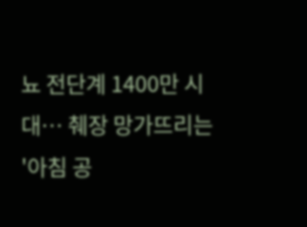뇨 전단계 1400만 시대… 췌장 망가뜨리는 '아침 공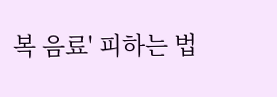복 음료' 피하는 법